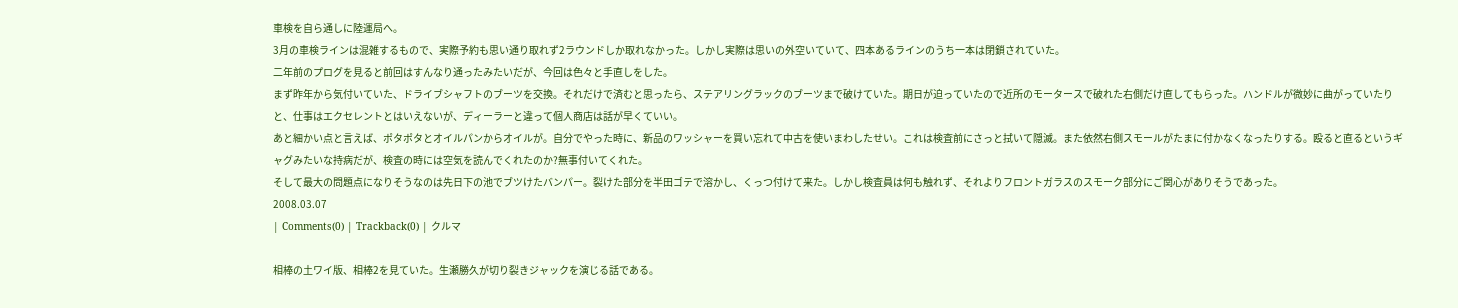車検を自ら通しに陸運局へ。
3月の車検ラインは混雑するもので、実際予約も思い通り取れず2ラウンドしか取れなかった。しかし実際は思いの外空いていて、四本あるラインのうち一本は閉鎖されていた。
二年前のプログを見ると前回はすんなり通ったみたいだが、今回は色々と手直しをした。
まず昨年から気付いていた、ドライブシャフトのブーツを交換。それだけで済むと思ったら、ステアリングラックのブーツまで破けていた。期日が迫っていたので近所のモータースで破れた右側だけ直してもらった。ハンドルが微妙に曲がっていたりと、仕事はエクセレントとはいえないが、ディーラーと違って個人商店は話が早くていい。
あと細かい点と言えば、ポタポタとオイルパンからオイルが。自分でやった時に、新品のワッシャーを買い忘れて中古を使いまわしたせい。これは検査前にさっと拭いて隠滅。また依然右側スモールがたまに付かなくなったりする。殴ると直るというギャグみたいな持病だが、検査の時には空気を読んでくれたのか?無事付いてくれた。
そして最大の問題点になりそうなのは先日下の池でブツけたバンパー。裂けた部分を半田ゴテで溶かし、くっつ付けて来た。しかし検査員は何も触れず、それよりフロントガラスのスモーク部分にご関心がありそうであった。
2008.03.07
| Comments(0) | Trackback(0) | クルマ

相棒の土ワイ版、相棒2を見ていた。生瀬勝久が切り裂きジャックを演じる話である。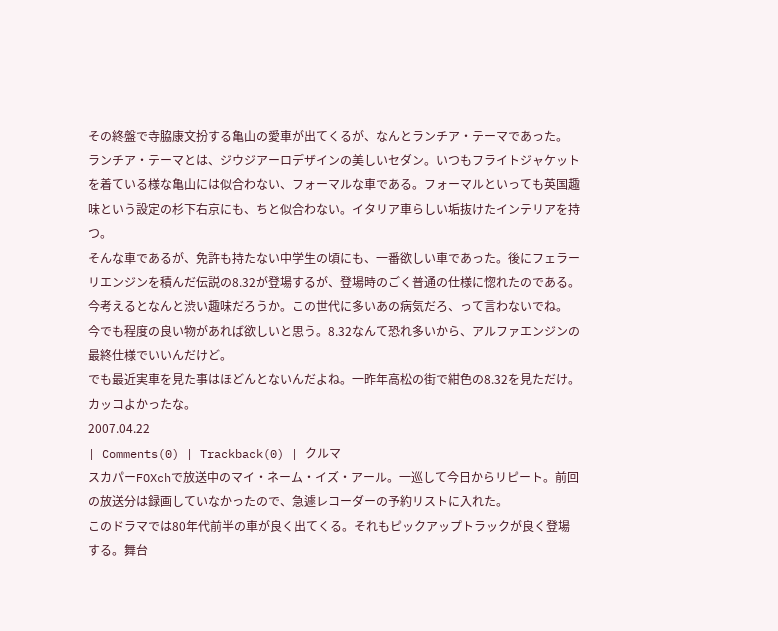その終盤で寺脇康文扮する亀山の愛車が出てくるが、なんとランチア・テーマであった。
ランチア・テーマとは、ジウジアーロデザインの美しいセダン。いつもフライトジャケットを着ている様な亀山には似合わない、フォーマルな車である。フォーマルといっても英国趣味という設定の杉下右京にも、ちと似合わない。イタリア車らしい垢抜けたインテリアを持つ。
そんな車であるが、免許も持たない中学生の頃にも、一番欲しい車であった。後にフェラーリエンジンを積んだ伝説の8.32が登場するが、登場時のごく普通の仕様に惚れたのである。今考えるとなんと渋い趣味だろうか。この世代に多いあの病気だろ、って言わないでね。
今でも程度の良い物があれば欲しいと思う。8.32なんて恐れ多いから、アルファエンジンの最終仕様でいいんだけど。
でも最近実車を見た事はほどんとないんだよね。一昨年高松の街で紺色の8.32を見ただけ。カッコよかったな。
2007.04.22
| Comments(0) | Trackback(0) | クルマ
スカパーFOXchで放送中のマイ・ネーム・イズ・アール。一巡して今日からリピート。前回の放送分は録画していなかったので、急遽レコーダーの予約リストに入れた。
このドラマでは80年代前半の車が良く出てくる。それもピックアップトラックが良く登場する。舞台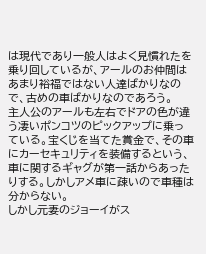は現代であり一般人はよく見慣れたを乗り回しているが、アールのお仲間はあまり裕福ではない人達ばかりなので、古めの車ばかりなのであろう。
主人公のアールも左右でドアの色が違う凄いポンコツのピックアップに乗っている。宝くじを当てた賞金で、その車にカーセキュリティを装備するという、車に関するギャグが第一話からあったりする。しかしアメ車に疎いので車種は分からない。
しかし元妻のジョーイがス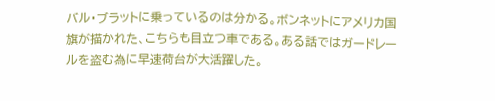バル・ブラットに乗っているのは分かる。ボンネットにアメリカ国旗が描かれた、こちらも目立つ車である。ある話ではガードレールを盗む為に早速荷台が大活躍した。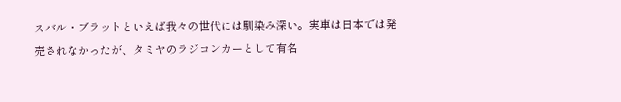スバル・ブラットといえば我々の世代には馴染み深い。実車は日本では発売されなかったが、タミヤのラジコンカーとして有名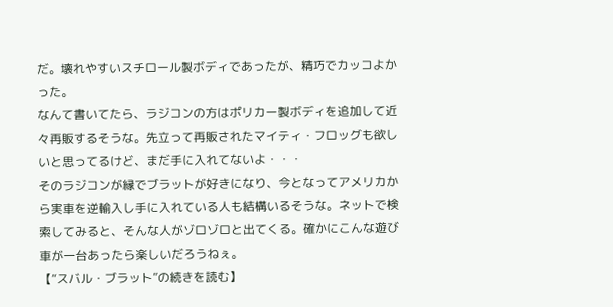だ。壊れやすいスチロール製ボディであったが、精巧でカッコよかった。
なんて書いてたら、ラジコンの方はポリカー製ボディを追加して近々再販するそうな。先立って再販されたマイティ・フロッグも欲しいと思ってるけど、まだ手に入れてないよ・・・
そのラジコンが縁でブラットが好きになり、今となってアメリカから実車を逆輸入し手に入れている人も結構いるそうな。ネットで検索してみると、そんな人がゾロゾロと出てくる。確かにこんな遊び車が一台あったら楽しいだろうねぇ。
【“スバル・ブラット”の続きを読む】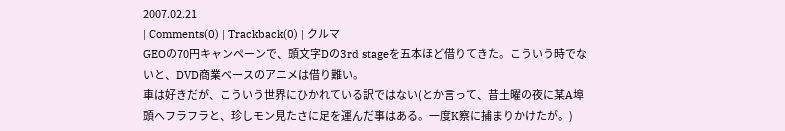2007.02.21
| Comments(0) | Trackback(0) | クルマ
GEOの70円キャンペーンで、頭文字Dの3rd stageを五本ほど借りてきた。こういう時でないと、DVD商業ベースのアニメは借り難い。
車は好きだが、こういう世界にひかれている訳ではない(とか言って、昔土曜の夜に某A埠頭へフラフラと、珍しモン見たさに足を運んだ事はある。一度K察に捕まりかけたが。)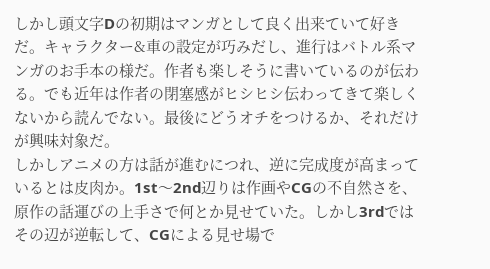しかし頭文字Dの初期はマンガとして良く出来ていて好きだ。キャラクター&車の設定が巧みだし、進行はバトル系マンガのお手本の様だ。作者も楽しそうに書いているのが伝わる。でも近年は作者の閉塞感がヒシヒシ伝わってきて楽しくないから読んでない。最後にどうオチをつけるか、それだけが興味対象だ。
しかしアニメの方は話が進むにつれ、逆に完成度が高まっているとは皮肉か。1st〜2nd辺りは作画やCGの不自然さを、原作の話運びの上手さで何とか見せていた。しかし3rdではその辺が逆転して、CGによる見せ場で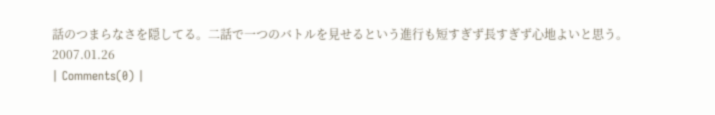話のつまらなさを隠してる。二話で一つのバトルを見せるという進行も短すぎず長すぎず心地よいと思う。
2007.01.26
| Comments(0) |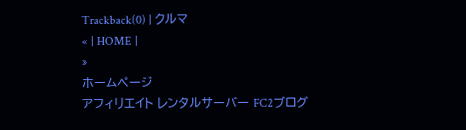Trackback(0) | クルマ
« | HOME |
»
ホームページ
アフィリエイト レンタルサーバー FC2ブログ